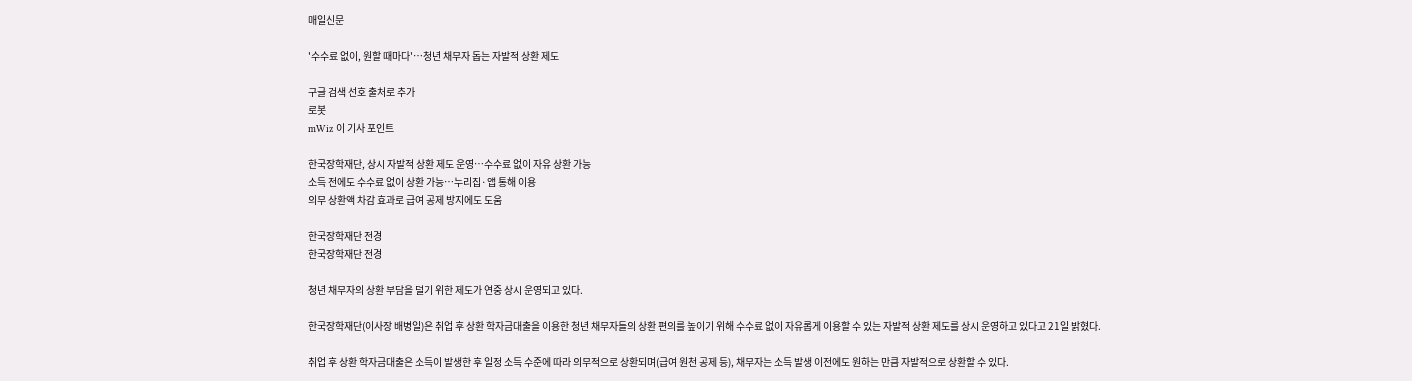매일신문

'수수료 없이, 원할 때마다'…청년 채무자 돕는 자발적 상환 제도

구글 검색 선호 출처로 추가
로봇
mWiz 이 기사 포인트

한국장학재단, 상시 자발적 상환 제도 운영…수수료 없이 자유 상환 가능
소득 전에도 수수료 없이 상환 가능…누리집·앱 통해 이용
의무 상환액 차감 효과로 급여 공제 방지에도 도움

한국장학재단 전경
한국장학재단 전경

청년 채무자의 상환 부담을 덜기 위한 제도가 연중 상시 운영되고 있다.

한국장학재단(이사장 배병일)은 취업 후 상환 학자금대출을 이용한 청년 채무자들의 상환 편의를 높이기 위해 수수료 없이 자유롭게 이용할 수 있는 자발적 상환 제도를 상시 운영하고 있다고 21일 밝혔다.

취업 후 상환 학자금대출은 소득이 발생한 후 일정 소득 수준에 따라 의무적으로 상환되며(급여 원천 공제 등), 채무자는 소득 발생 이전에도 원하는 만큼 자발적으로 상환할 수 있다.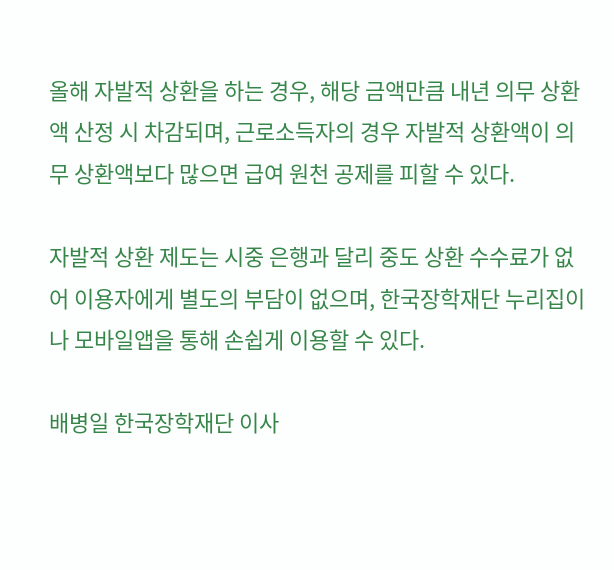올해 자발적 상환을 하는 경우, 해당 금액만큼 내년 의무 상환액 산정 시 차감되며, 근로소득자의 경우 자발적 상환액이 의무 상환액보다 많으면 급여 원천 공제를 피할 수 있다.

자발적 상환 제도는 시중 은행과 달리 중도 상환 수수료가 없어 이용자에게 별도의 부담이 없으며, 한국장학재단 누리집이나 모바일앱을 통해 손쉽게 이용할 수 있다.

배병일 한국장학재단 이사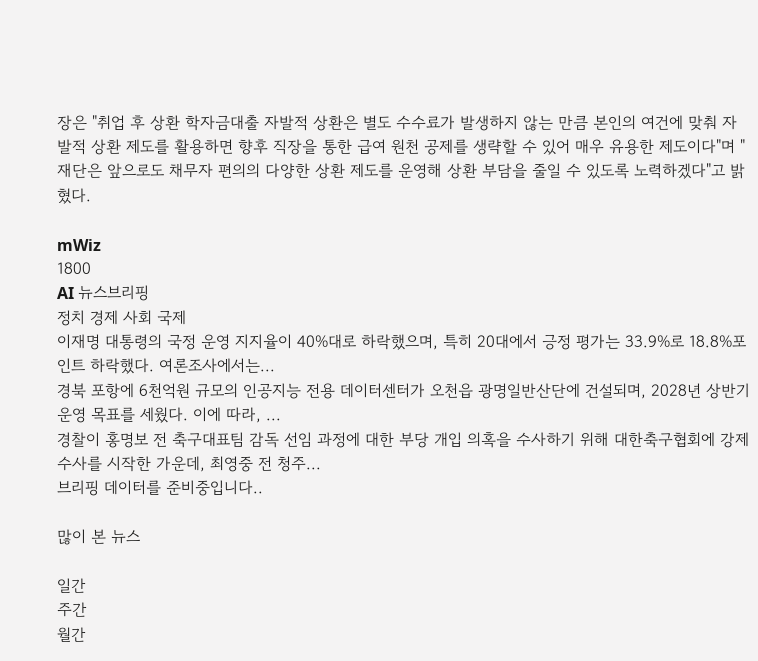장은 "취업 후 상환 학자금대출 자발적 상환은 별도 수수료가 발생하지 않는 만큼 본인의 여건에 맞춰 자발적 상환 제도를 활용하면 향후 직장을 통한 급여 원천 공제를 생략할 수 있어 매우 유용한 제도이다"며 "재단은 앞으로도 채무자 편의의 다양한 상환 제도를 운영해 상환 부담을 줄일 수 있도록 노력하겠다"고 밝혔다.

mWiz
1800
AI 뉴스브리핑
정치 경제 사회 국제
이재명 대통령의 국정 운영 지지율이 40%대로 하락했으며, 특히 20대에서 긍정 평가는 33.9%로 18.8%포인트 하락했다. 여론조사에서는...
경북 포항에 6천억원 규모의 인공지능 전용 데이터센터가 오천읍 광명일반산단에 건설되며, 2028년 상반기 운영 목표를 세웠다. 이에 따라, ...
경찰이 홍명보 전 축구대표팀 감독 선임 과정에 대한 부당 개입 의혹을 수사하기 위해 대한축구협회에 강제수사를 시작한 가운데, 최영중 전 청주...
브리핑 데이터를 준비중입니다..

많이 본 뉴스

일간
주간
월간